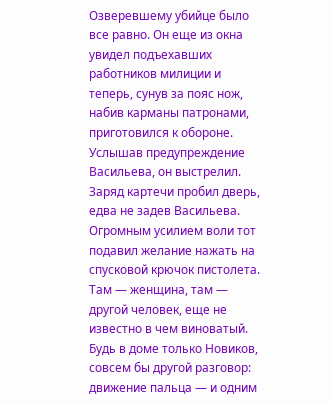Озверевшему убийце было все равно. Он еще из окна увидел подъехавших работников милиции и теперь, сунув за пояс нож, набив карманы патронами, приготовился к обороне. Услышав предупреждение Васильева, он выстрелил. Заряд картечи пробил дверь, едва не задев Васильева. Огромным усилием воли тот подавил желание нажать на спусковой крючок пистолета. Там — женщина, там — другой человек, еще не известно в чем виноватый. Будь в доме только Новиков, совсем бы другой разговор: движение пальца — и одним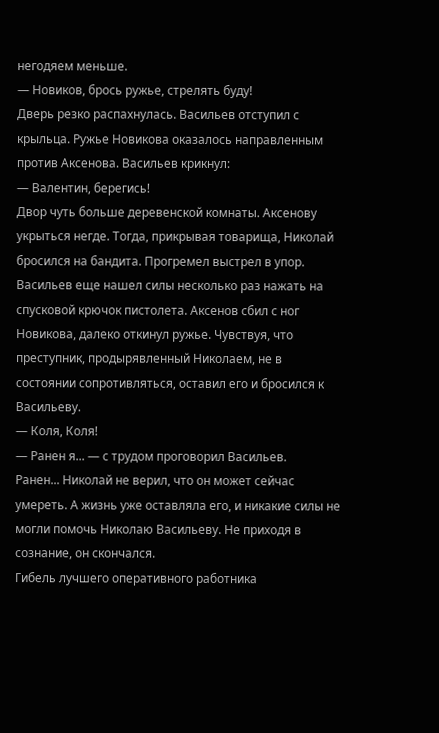негодяем меньше.
— Новиков, брось ружье, стрелять буду!
Дверь резко распахнулась. Васильев отступил с крыльца. Ружье Новикова оказалось направленным против Аксенова. Васильев крикнул:
— Валентин, берегись!
Двор чуть больше деревенской комнаты. Аксенову укрыться негде. Тогда, прикрывая товарища, Николай бросился на бандита. Прогремел выстрел в упор. Васильев еще нашел силы несколько раз нажать на спусковой крючок пистолета. Аксенов сбил с ног Новикова, далеко откинул ружье. Чувствуя, что преступник, продырявленный Николаем, не в состоянии сопротивляться, оставил его и бросился к Васильеву.
— Коля, Коля!
— Ранен я... — с трудом проговорил Васильев.
Ранен... Николай не верил, что он может сейчас умереть. А жизнь уже оставляла его, и никакие силы не могли помочь Николаю Васильеву. Не приходя в сознание, он скончался.
Гибель лучшего оперативного работника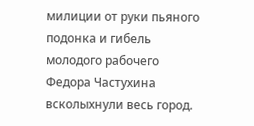милиции от руки пьяного подонка и гибель молодого рабочего Федора Частухина всколыхнули весь город.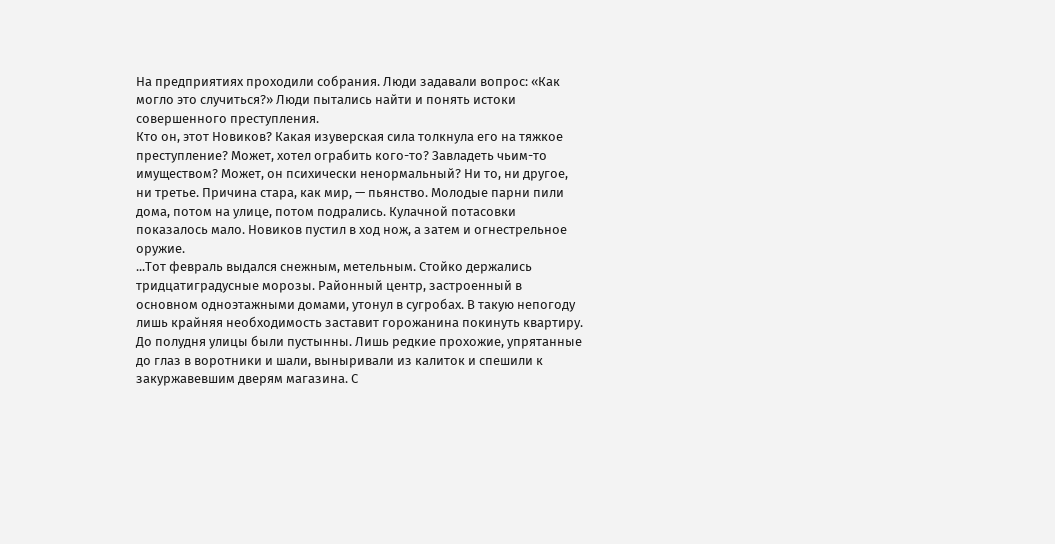На предприятиях проходили собрания. Люди задавали вопрос: «Как могло это случиться?» Люди пытались найти и понять истоки совершенного преступления.
Кто он, этот Новиков? Какая изуверская сила толкнула его на тяжкое преступление? Может, хотел ограбить кого-то? Завладеть чьим-то имуществом? Может, он психически ненормальный? Ни то, ни другое, ни третье. Причина стара, как мир, — пьянство. Молодые парни пили дома, потом на улице, потом подрались. Кулачной потасовки показалось мало. Новиков пустил в ход нож, а затем и огнестрельное оружие.
...Тот февраль выдался снежным, метельным. Стойко держались тридцатиградусные морозы. Районный центр, застроенный в основном одноэтажными домами, утонул в сугробах. В такую непогоду лишь крайняя необходимость заставит горожанина покинуть квартиру.
До полудня улицы были пустынны. Лишь редкие прохожие, упрятанные до глаз в воротники и шали, выныривали из калиток и спешили к закуржавевшим дверям магазина. С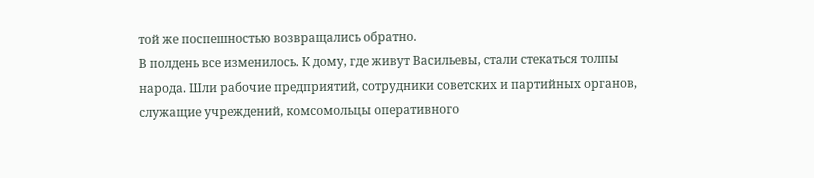той же поспешностью возвращались обратно.
В полдень все изменилось. К дому, где живут Васильевы, стали стекаться толпы народа. Шли рабочие предприятий, сотрудники советских и партийных органов, служащие учреждений, комсомольцы оперативного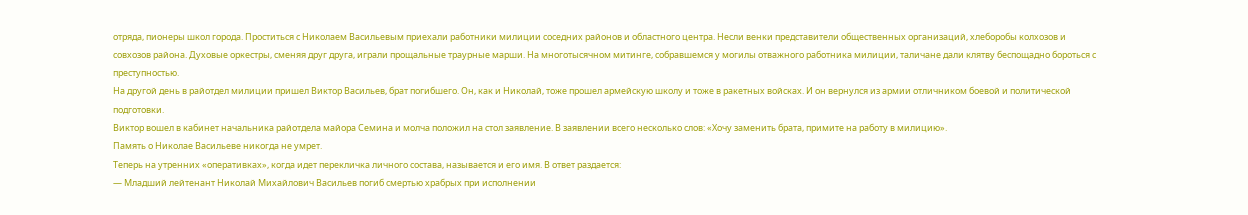отряда, пионеры школ города. Проститься с Николаем Васильевым приехали работники милиции соседних районов и областного центра. Несли венки представители общественных организаций, хлеборобы колхозов и совхозов района. Духовые оркестры, сменяя друг друга, играли прощальные траурные марши. На многотысячном митинге, собравшемся у могилы отважного работника милиции, таличане дали клятву беспощадно бороться с преступностью.
На другой день в райотдел милиции пришел Виктор Васильев, брат погибшего. Он, как и Николай, тоже прошел армейскую школу и тоже в ракетных войсках. И он вернулся из армии отличником боевой и политической подготовки.
Виктор вошел в кабинет начальника райотдела майора Семина и молча положил на стол заявление. В заявлении всего несколько слов: «Хочу заменить брата, примите на работу в милицию».
Память о Николае Васильеве никогда не умрет.
Теперь на утренних «оперативках», когда идет перекличка личного состава, называется и его имя. В ответ раздается:
— Младший лейтенант Николай Михайлович Васильев погиб смертью храбрых при исполнении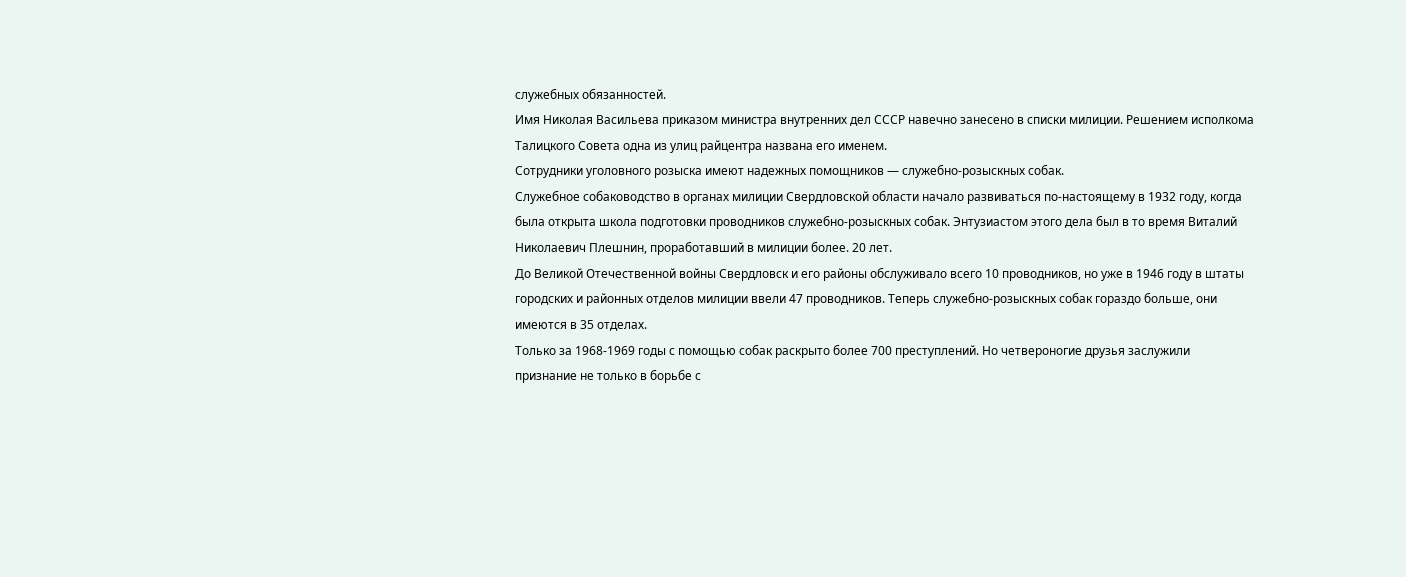служебных обязанностей.
Имя Николая Васильева приказом министра внутренних дел СССР навечно занесено в списки милиции. Решением исполкома Талицкого Совета одна из улиц райцентра названа его именем.
Сотрудники уголовного розыска имеют надежных помощников — служебно-розыскных собак.
Служебное собаководство в органах милиции Свердловской области начало развиваться по-настоящему в 1932 году, когда была открыта школа подготовки проводников служебно-розыскных собак. Энтузиастом этого дела был в то время Виталий Николаевич Плешнин, проработавший в милиции более. 20 лет.
До Великой Отечественной войны Свердловск и его районы обслуживало всего 10 проводников, но уже в 1946 году в штаты городских и районных отделов милиции ввели 47 проводников. Теперь служебно-розыскных собак гораздо больше, они имеются в 35 отделах.
Только за 1968-1969 годы с помощью собак раскрыто более 700 преступлений. Но четвероногие друзья заслужили признание не только в борьбе с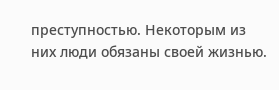преступностью. Некоторым из них люди обязаны своей жизнью.